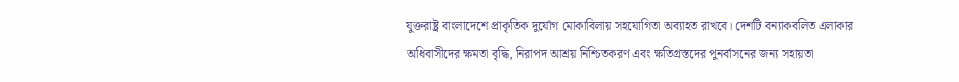যুক্তরাষ্ট্র বাংলাদেশে প্রাকৃতিক দুর্যোগ মোকাবিলায় সহযোগিতা অব্যাহত রাখবে। দেশটি বন্যাকবলিত এলাকার অধিবাসীদের ক্ষমতা বৃদ্ধি, নিরাপদ আশ্রয় নিশ্চিতকরণ এবং ক্ষতিগ্রস্তদের পুনর্বাসনের জন্য সহায়তা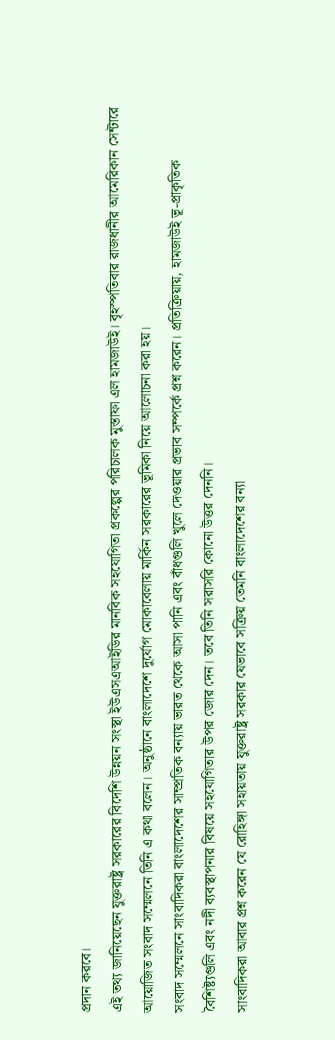প্রদান করবে।
এই তথ্য জানিয়েছেন যুক্তরাষ্ট্র সরকারের বিদেশি উন্নয়ন সংস্থা ইউএসএআইডির মানবিক সহযোগিতা প্রকল্পের পরিচালক মুস্তাফা এল হামজাউই। বৃহস্পতিবার রাজধানীর আমেরিকান সেন্টারে আয়োজিত সংবাদ সম্মেলনে তিনি এ কথা বলেন। অনুষ্ঠানে বাংলাদেশে দুর্যোগ মোকাবেলায় মার্কিন সরকারের ভূমিকা নিয়ে আলোচনা করা হয়।
সংবাদ সম্মেলনে সাংবাদিকরা বাংলাদেশের সাম্প্রতিক বন্যায় ভারত থেকে আসা পানি এবং বাঁধগুলি খুলে দেওয়ার প্রভাব সম্পর্কে প্রশ্ন করেন। প্রতিক্রিয়ায়, হামজাউই ভূ-প্রাকৃতিক বৈশিষ্ট্যগুলি এবং নদী ব্যবস্থাপনার বিষয়ে সহযোগিতার উপর জোর দেন। তবে তিনি সরাসরি কোনো উত্তর দেননি।
সাংবাদিকরা আবার প্রশ্ন করেন যে রোহিঙ্গা সহায়তায় যুক্তরাষ্ট্র সরকার যেভাবে সক্রিয় তেমনি বাংলাদেশের বন্যা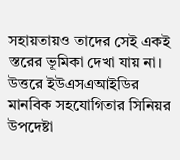সহায়তায়ও তাদের সেই একই স্তরের ভূমিকা দেখা যায় না। উত্তরে ইউএসএআইডির মানবিক সহযোগিতার সিনিয়র উপদেষ্টা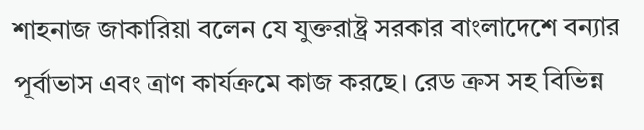শাহনাজ জাকারিয়া বলেন যে যুক্তরাষ্ট্র সরকার বাংলাদেশে বন্যার পূর্বাভাস এবং ত্রাণ কার্যক্রমে কাজ করছে। রেড ক্রস সহ বিভিন্ন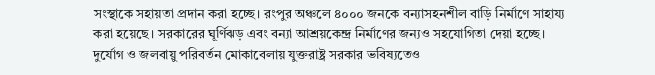সংস্থাকে সহায়তা প্রদান করা হচ্ছে। রংপুর অঞ্চলে ৪০০০ জনকে বন্যাসহনশীল বাড়ি নির্মাণে সাহায্য করা হয়েছে। সরকারের ঘূর্ণিঝড় এবং বন্যা আশ্রয়কেন্দ্র নির্মাণের জন্যও সহযোগিতা দেয়া হচ্ছে।
দুর্যোগ ও জলবায়ু পরিবর্তন মোকাবেলায় যুক্তরাষ্ট্র সরকার ভবিষ্যতেও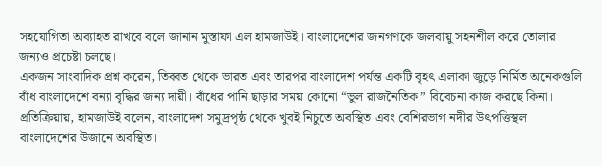সহযোগিতা অব্যাহত রাখবে বলে জানান মুস্তাফা এল হামজাউই। বাংলাদেশের জনগণকে জলবায়ু সহনশীল করে তোলার জন্যও প্রচেষ্টা চলছে।
একজন সাংবাদিক প্রশ্ন করেন, তিব্বত থেকে ভারত এবং তারপর বাংলাদেশ পর্যন্ত একটি বৃহৎ এলাকা জুড়ে নির্মিত অনেকগুলি বাঁধ বাংলাদেশে বন্যা বৃদ্ধির জন্য দায়ী। বাঁধের পানি ছাড়ার সময় কোনো “ভুল রাজনৈতিক” বিবেচনা কাজ করছে কিনা।
প্রতিক্রিয়ায়, হামজাউই বলেন, বাংলাদেশ সমুদ্রপৃষ্ঠ থেকে খুবই নিচুতে অবস্থিত এবং বেশিরভাগ নদীর উৎপত্তিস্থল বাংলাদেশের উজানে অবস্থিত।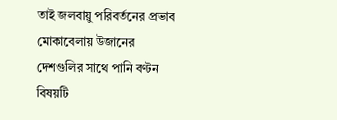তাই জলবায়ু পরিবর্তনের প্রভাব মোকাবেলায় উজানের দেশগুলির সাথে পানি বণ্টন বিষয়টি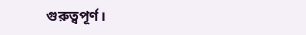গুরুত্বপূর্ণ।